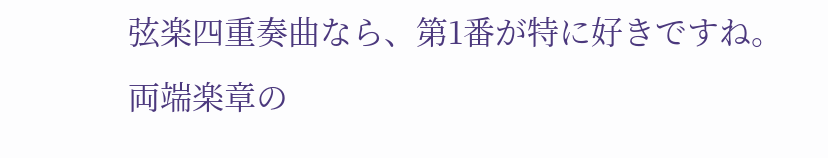弦楽四重奏曲なら、第1番が特に好きですね。
両端楽章の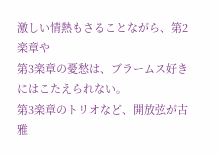激しい情熱もさることながら、第2楽章や
第3楽章の憂愁は、ブラームス好きにはこたえられない。
第3楽章のトリオなど、開放弦が古雅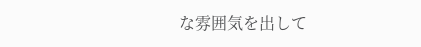な雰囲気を出して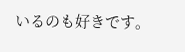いるのも好きです。